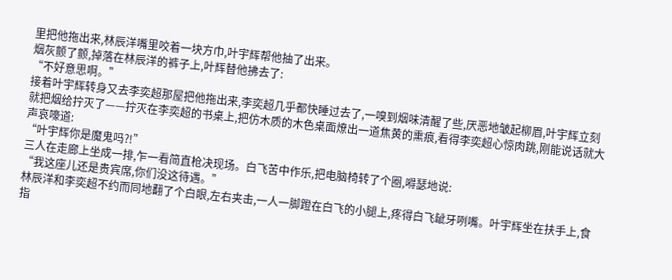里把他拖出来,林辰洋嘴里咬着一块方巾,叶宇辉帮他抽了出来。
烟灰颤了颤,掉落在林辰洋的裤子上,叶辉替他拂去了:
“不好意思啊。”
接着叶宇辉转身又去李奕超那屋把他拖出来,李奕超几乎都快睡过去了,一嗅到烟味清醒了些,厌恶地皱起柳眉,叶宇辉立刻就把烟给拧灭了——拧灭在李奕超的书桌上,把仿木质的木色桌面燎出一道焦黄的熏痕,看得李奕超心惊肉跳,刚能说话就大声哀嚎道:
“叶宇辉你是魔鬼吗?!”
三人在走廊上坐成一排,乍一看简直枪决现场。白飞苦中作乐,把电脑椅转了个圈,嘚瑟地说:
“我这座儿还是贵宾席,你们没这待遇。”
林辰洋和李奕超不约而同地翻了个白眼,左右夹击,一人一脚蹬在白飞的小腿上,疼得白飞龇牙咧嘴。叶宇辉坐在扶手上,食指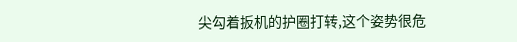尖勾着扳机的护圈打转,这个姿势很危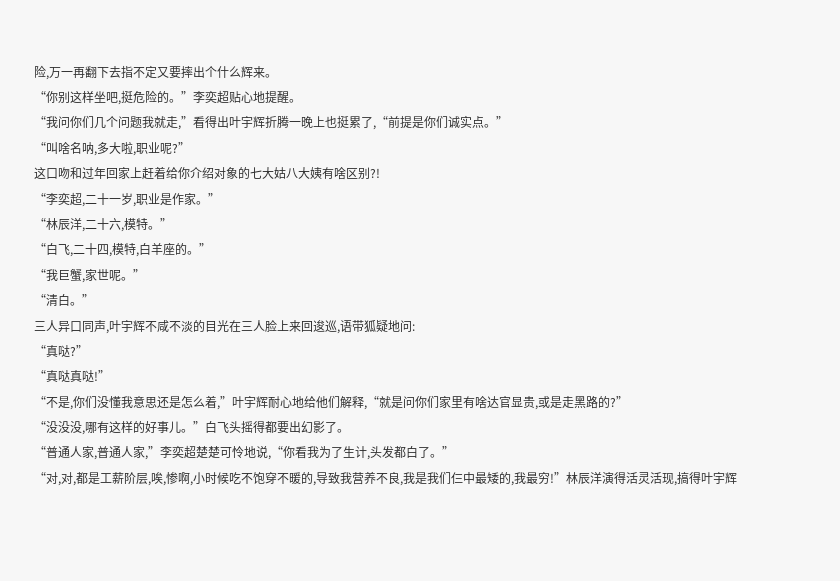险,万一再翻下去指不定又要摔出个什么辉来。
“你别这样坐吧,挺危险的。”李奕超贴心地提醒。
“我问你们几个问题我就走,”看得出叶宇辉折腾一晚上也挺累了,“前提是你们诚实点。”
“叫啥名呐,多大啦,职业呢?”
这口吻和过年回家上赶着给你介绍对象的七大姑八大姨有啥区别?!
“李奕超,二十一岁,职业是作家。”
“林辰洋,二十六,模特。”
“白飞,二十四,模特,白羊座的。”
“我巨蟹,家世呢。”
“清白。”
三人异口同声,叶宇辉不咸不淡的目光在三人脸上来回逡巡,语带狐疑地问:
“真哒?”
“真哒真哒!”
“不是,你们没懂我意思还是怎么着,”叶宇辉耐心地给他们解释,“就是问你们家里有啥达官显贵,或是走黑路的?”
“没没没,哪有这样的好事儿。”白飞头摇得都要出幻影了。
“普通人家,普通人家,”李奕超楚楚可怜地说,“你看我为了生计,头发都白了。”
“对,对,都是工薪阶层,唉,惨啊,小时候吃不饱穿不暖的,导致我营养不良,我是我们仨中最矮的,我最穷!”林辰洋演得活灵活现,搞得叶宇辉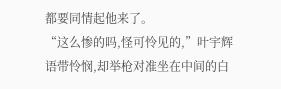都要同情起他来了。
“这么惨的吗,怪可怜见的,”叶宇辉语带怜悯,却举枪对准坐在中间的白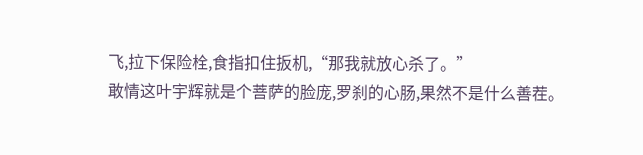飞,拉下保险栓,食指扣住扳机,“那我就放心杀了。”
敢情这叶宇辉就是个菩萨的脸庞,罗刹的心肠,果然不是什么善茬。